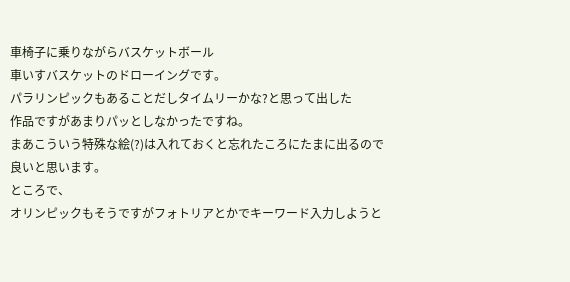車椅子に乗りながらバスケットボール
車いすバスケットのドローイングです。
パラリンピックもあることだしタイムリーかな?と思って出した
作品ですがあまりパッとしなかったですね。
まあこういう特殊な絵(?)は入れておくと忘れたころにたまに出るので
良いと思います。
ところで、
オリンピックもそうですがフォトリアとかでキーワード入力しようと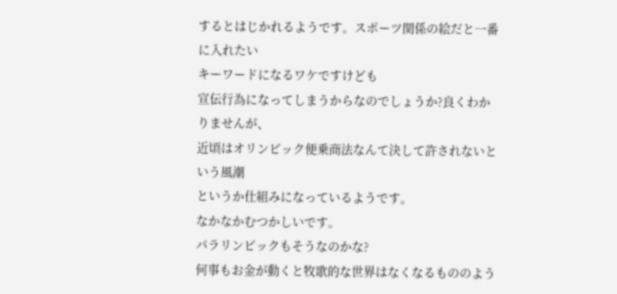するとはじかれるようです。スポーツ関係の絵だと一番に入れたい
キーワードになるワケですけども
宣伝行為になってしまうからなのでしょうか?良くわかりませんが、
近頃はオリンピック便乗商法なんて決して許されないという風潮
というか仕組みになっているようです。
なかなかむつかしいです。
パラリンピックもそうなのかな?
何事もお金が動くと牧歌的な世界はなくなるもののよう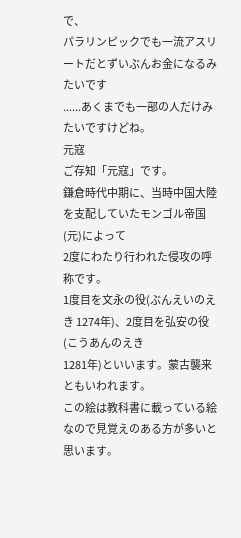で、
パラリンピックでも一流アスリートだとずいぶんお金になるみたいです
......あくまでも一部の人だけみたいですけどね。
元寇
ご存知「元寇」です。
鎌倉時代中期に、当時中国大陸を支配していたモンゴル帝国(元)によって
2度にわたり行われた侵攻の呼称です。
1度目を文永の役(ぶんえいのえき 1274年)、2度目を弘安の役(こうあんのえき
1281年)といいます。蒙古襲来ともいわれます。
この絵は教科書に載っている絵なので見覚えのある方が多いと思います。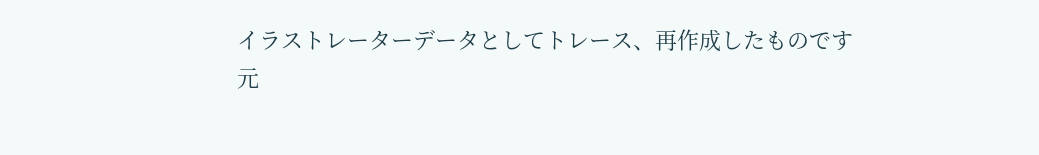イラストレーターデータとしてトレース、再作成したものです
元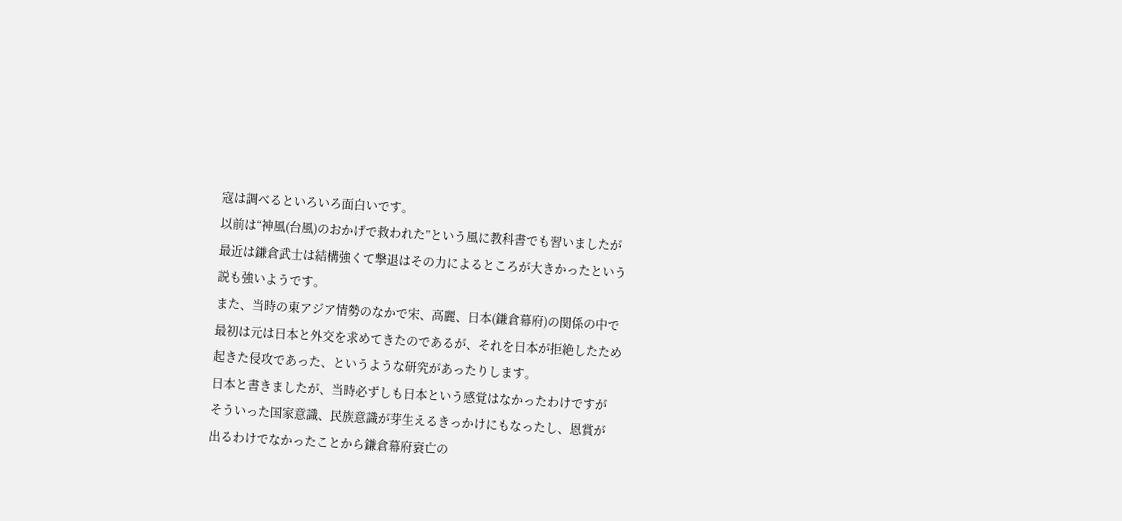寇は調べるといろいろ面白いです。
以前は“神風(台風)のおかげで救われた”という風に教科書でも習いましたが
最近は鎌倉武士は結構強くて撃退はその力によるところが大きかったという
説も強いようです。
また、当時の東アジア情勢のなかで宋、高麗、日本(鎌倉幕府)の関係の中で
最初は元は日本と外交を求めてきたのであるが、それを日本が拒絶したため
起きた侵攻であった、というような研究があったりします。
日本と書きましたが、当時必ずしも日本という感覚はなかったわけですが
そういった国家意識、民族意識が芽生えるきっかけにもなったし、恩賞が
出るわけでなかったことから鎌倉幕府衰亡の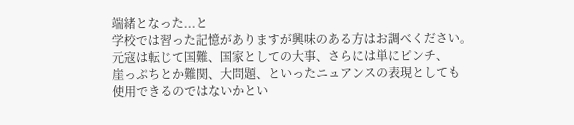端緒となった...と
学校では習った記憶がありますが興味のある方はお調べください。
元寇は転じて国難、国家としての大事、さらには単にピンチ、
崖っぷちとか難関、大問題、といったニュアンスの表現としても
使用できるのではないかとい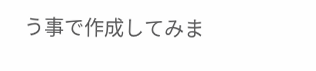う事で作成してみま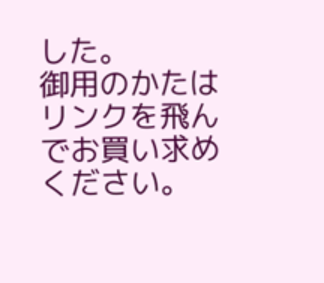した。
御用のかたはリンクを飛んでお買い求めください。